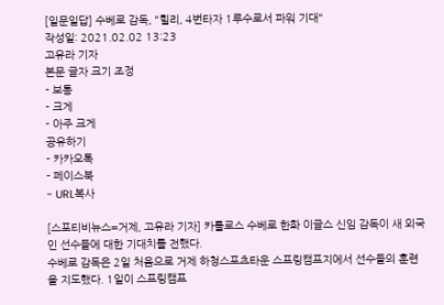[일문일답] 수베로 감독, "힐리, 4번타자 1루수로서 파워 기대"
작성일: 2021.02.02 13:23
고유라 기자
본문 글자 크기 조정
- 보통
- 크게
- 아주 크게
공유하기
- 카카오톡
- 페이스북
- URL복사

[스포티비뉴스=거제, 고유라 기자] 카를로스 수베로 한화 이글스 신임 감독이 새 외국인 선수들에 대한 기대치를 전했다.
수베로 감독은 2일 처음으로 거제 하청스포츠타운 스프링캠프지에서 선수들의 훈련을 지도했다. 1일이 스프링캠프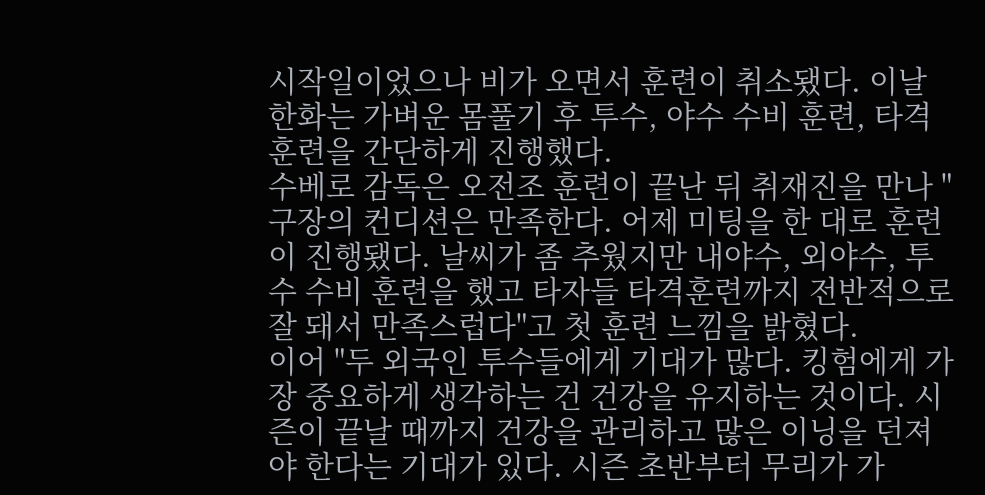시작일이었으나 비가 오면서 훈련이 취소됐다. 이날 한화는 가벼운 몸풀기 후 투수, 야수 수비 훈련, 타격 훈련을 간단하게 진행했다.
수베로 감독은 오전조 훈련이 끝난 뒤 취재진을 만나 "구장의 컨디션은 만족한다. 어제 미팅을 한 대로 훈련이 진행됐다. 날씨가 좀 추웠지만 내야수, 외야수, 투수 수비 훈련을 했고 타자들 타격훈련까지 전반적으로 잘 돼서 만족스럽다"고 첫 훈련 느낌을 밝혔다.
이어 "두 외국인 투수들에게 기대가 많다. 킹험에게 가장 중요하게 생각하는 건 건강을 유지하는 것이다. 시즌이 끝날 때까지 건강을 관리하고 많은 이닝을 던져야 한다는 기대가 있다. 시즌 초반부터 무리가 가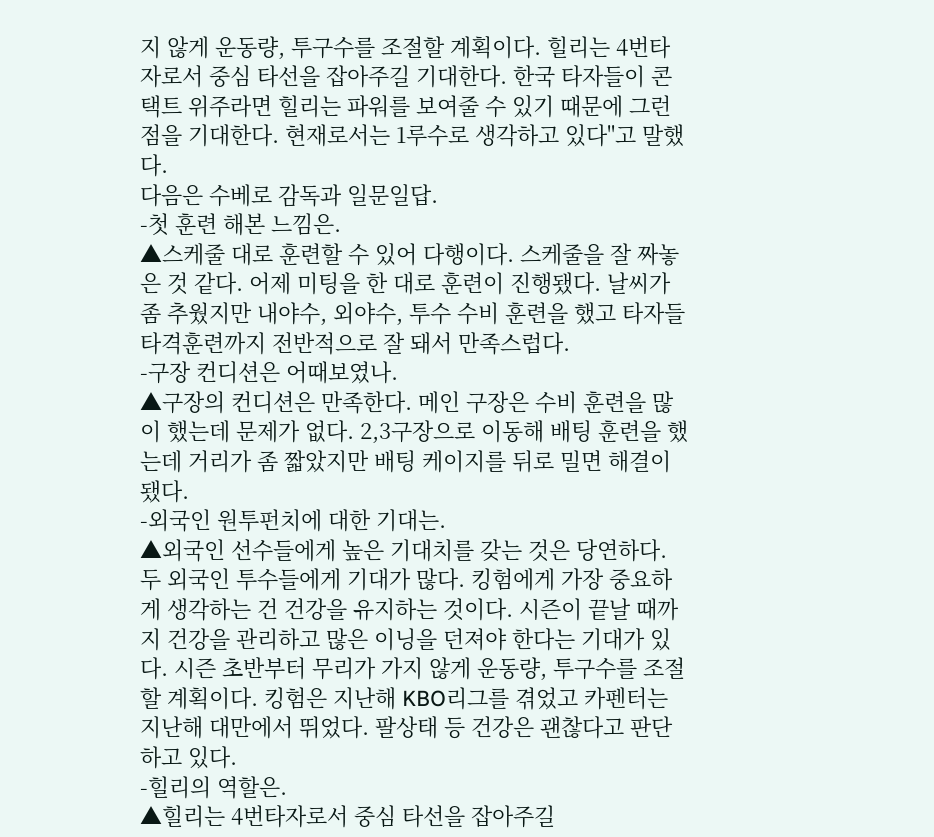지 않게 운동량, 투구수를 조절할 계획이다. 힐리는 4번타자로서 중심 타선을 잡아주길 기대한다. 한국 타자들이 콘택트 위주라면 힐리는 파워를 보여줄 수 있기 때문에 그런 점을 기대한다. 현재로서는 1루수로 생각하고 있다"고 말했다.
다음은 수베로 감독과 일문일답.
-첫 훈련 해본 느낌은.
▲스케줄 대로 훈련할 수 있어 다행이다. 스케줄을 잘 짜놓은 것 같다. 어제 미팅을 한 대로 훈련이 진행됐다. 날씨가 좀 추웠지만 내야수, 외야수, 투수 수비 훈련을 했고 타자들 타격훈련까지 전반적으로 잘 돼서 만족스럽다.
-구장 컨디션은 어때보였나.
▲구장의 컨디션은 만족한다. 메인 구장은 수비 훈련을 많이 했는데 문제가 없다. 2,3구장으로 이동해 배팅 훈련을 했는데 거리가 좀 짧았지만 배팅 케이지를 뒤로 밀면 해결이 됐다.
-외국인 원투펀치에 대한 기대는.
▲외국인 선수들에게 높은 기대치를 갖는 것은 당연하다. 두 외국인 투수들에게 기대가 많다. 킹험에게 가장 중요하게 생각하는 건 건강을 유지하는 것이다. 시즌이 끝날 때까지 건강을 관리하고 많은 이닝을 던져야 한다는 기대가 있다. 시즌 초반부터 무리가 가지 않게 운동량, 투구수를 조절할 계획이다. 킹험은 지난해 KBO리그를 겪었고 카펜터는 지난해 대만에서 뛰었다. 팔상태 등 건강은 괜찮다고 판단하고 있다.
-힐리의 역할은.
▲힐리는 4번타자로서 중심 타선을 잡아주길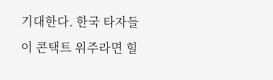기대한다. 한국 타자들이 콘택트 위주라면 힐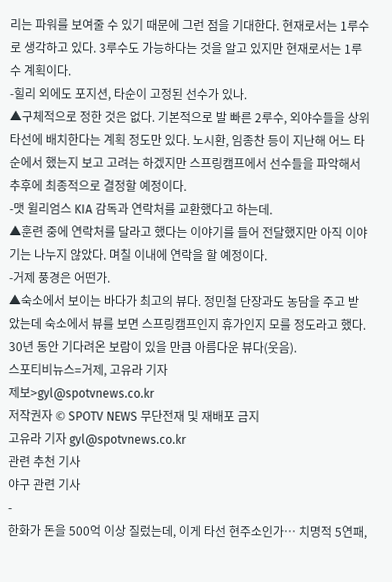리는 파워를 보여줄 수 있기 때문에 그런 점을 기대한다. 현재로서는 1루수로 생각하고 있다. 3루수도 가능하다는 것을 알고 있지만 현재로서는 1루수 계획이다.
-힐리 외에도 포지션, 타순이 고정된 선수가 있나.
▲구체적으로 정한 것은 없다. 기본적으로 발 빠른 2루수, 외야수들을 상위타선에 배치한다는 계획 정도만 있다. 노시환, 임종찬 등이 지난해 어느 타순에서 했는지 보고 고려는 하겠지만 스프링캠프에서 선수들을 파악해서 추후에 최종적으로 결정할 예정이다.
-맷 윌리엄스 KIA 감독과 연락처를 교환했다고 하는데.
▲훈련 중에 연락처를 달라고 했다는 이야기를 들어 전달했지만 아직 이야기는 나누지 않았다. 며칠 이내에 연락을 할 예정이다.
-거제 풍경은 어떤가.
▲숙소에서 보이는 바다가 최고의 뷰다. 정민철 단장과도 농담을 주고 받았는데 숙소에서 뷰를 보면 스프링캠프인지 휴가인지 모를 정도라고 했다. 30년 동안 기다려온 보람이 있을 만큼 아름다운 뷰다(웃음).
스포티비뉴스=거제, 고유라 기자
제보>gyl@spotvnews.co.kr
저작권자 © SPOTV NEWS 무단전재 및 재배포 금지
고유라 기자 gyl@spotvnews.co.kr
관련 추천 기사
야구 관련 기사
-
한화가 돈을 500억 이상 질렀는데, 이게 타선 현주소인가… 치명적 5연패,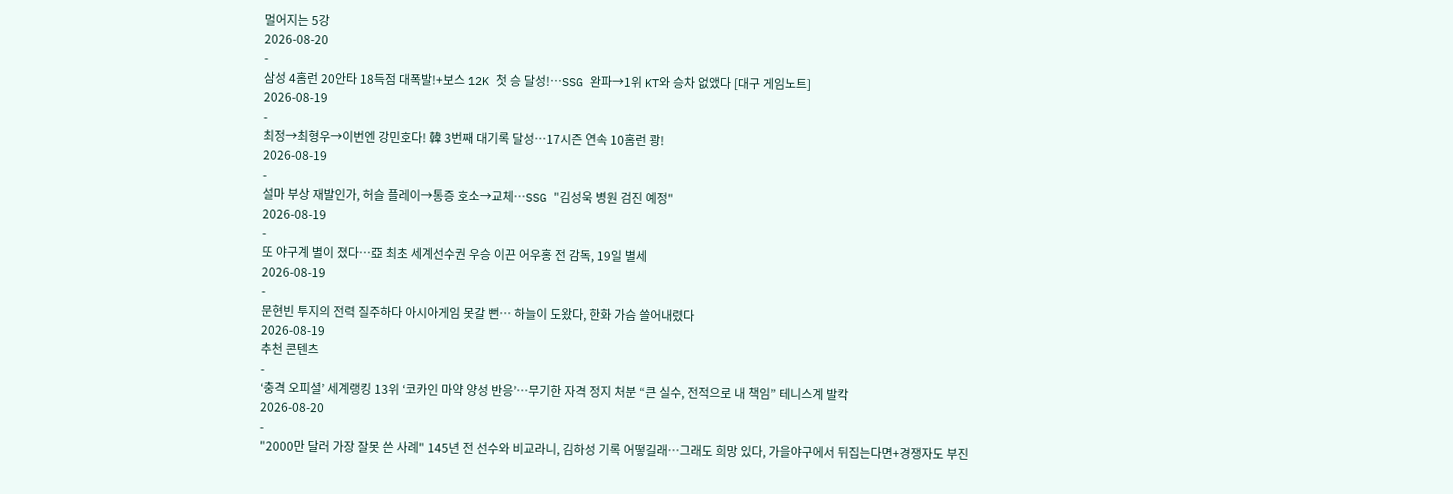멀어지는 5강
2026-08-20
-
삼성 4홈런 20안타 18득점 대폭발!+보스 12K 첫 승 달성!…SSG 완파→1위 KT와 승차 없앴다 [대구 게임노트]
2026-08-19
-
최정→최형우→이번엔 강민호다! 韓 3번째 대기록 달성…17시즌 연속 10홈런 쾅!
2026-08-19
-
설마 부상 재발인가, 허슬 플레이→통증 호소→교체…SSG "김성욱 병원 검진 예정"
2026-08-19
-
또 야구계 별이 졌다…亞 최초 세계선수권 우승 이끈 어우홍 전 감독, 19일 별세
2026-08-19
-
문현빈 투지의 전력 질주하다 아시아게임 못갈 뻔… 하늘이 도왔다, 한화 가슴 쓸어내렸다
2026-08-19
추천 콘텐츠
-
‘충격 오피셜’ 세계랭킹 13위 ‘코카인 마약 양성 반응’…무기한 자격 정지 처분 “큰 실수, 전적으로 내 책임” 테니스계 발칵
2026-08-20
-
"2000만 달러 가장 잘못 쓴 사례" 145년 전 선수와 비교라니, 김하성 기록 어떻길래…그래도 희망 있다, 가을야구에서 뒤집는다면+경쟁자도 부진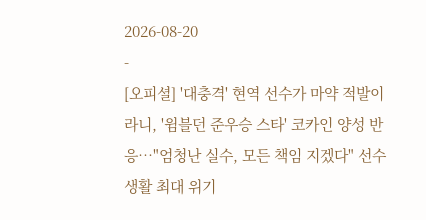2026-08-20
-
[오피셜] '대충격' 현역 선수가 마약 적발이라니, '윔블던 준우승 스타' 코카인 양성 반응…"엄청난 실수, 모든 책임 지겠다" 선수 생활 최대 위기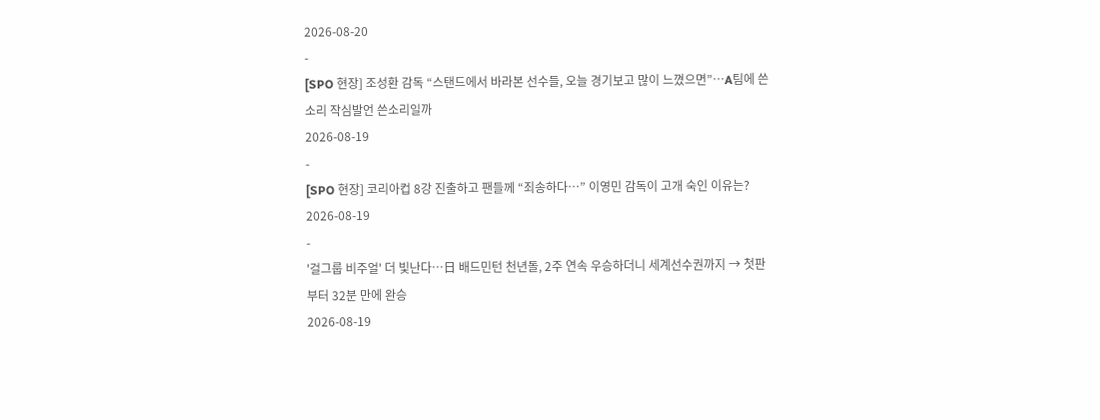2026-08-20
-
[SPO 현장] 조성환 감독 “스탠드에서 바라본 선수들, 오늘 경기보고 많이 느꼈으면”…A팀에 쓴소리 작심발언 쓴소리일까
2026-08-19
-
[SPO 현장] 코리아컵 8강 진출하고 팬들께 “죄송하다…” 이영민 감독이 고개 숙인 이유는?
2026-08-19
-
'걸그룹 비주얼' 더 빛난다…日 배드민턴 천년돌, 2주 연속 우승하더니 세계선수권까지 → 첫판부터 32분 만에 완승
2026-08-19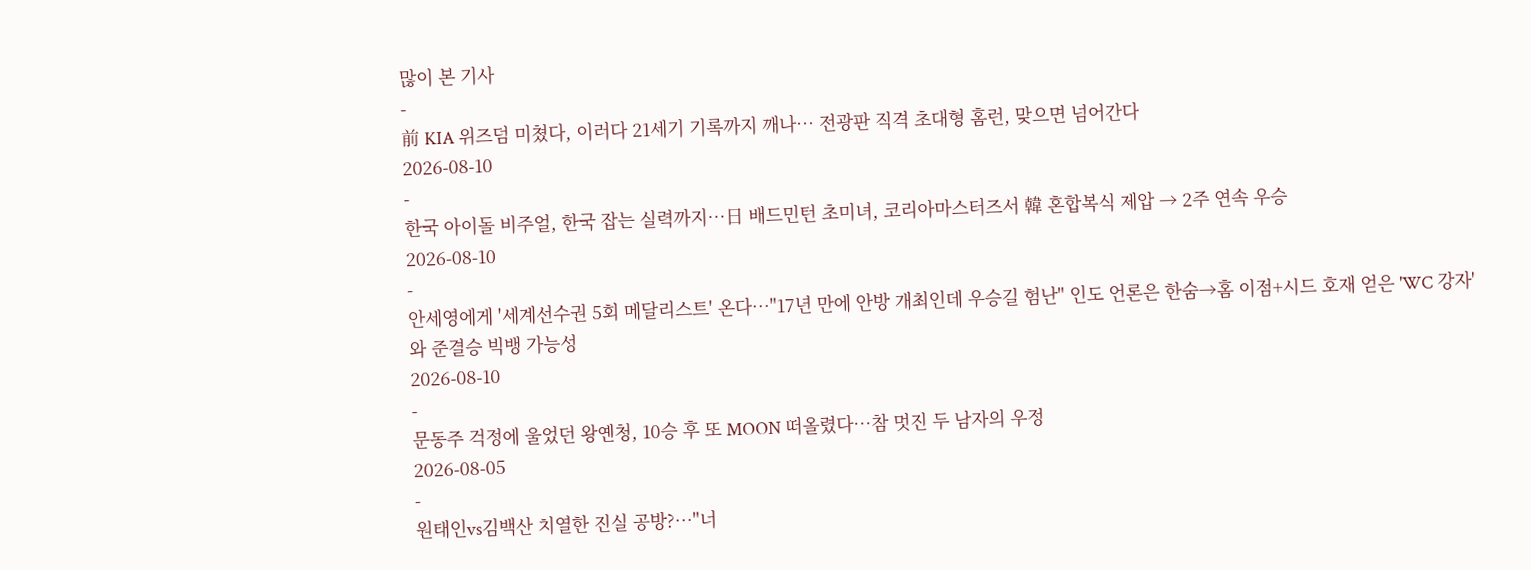많이 본 기사
-
前 KIA 위즈덤 미쳤다, 이러다 21세기 기록까지 깨나… 전광판 직격 초대형 홈런, 맞으면 넘어간다
2026-08-10
-
한국 아이돌 비주얼, 한국 잡는 실력까지…日 배드민턴 초미녀, 코리아마스터즈서 韓 혼합복식 제압 → 2주 연속 우승
2026-08-10
-
안세영에게 '세계선수권 5회 메달리스트' 온다…"17년 만에 안방 개최인데 우승길 험난" 인도 언론은 한숨→홈 이점+시드 호재 얻은 'WC 강자'와 준결승 빅뱅 가능성
2026-08-10
-
문동주 걱정에 울었던 왕옌청, 10승 후 또 MOON 떠올렸다…참 멋진 두 남자의 우정
2026-08-05
-
원태인vs김백산 치열한 진실 공방?…"너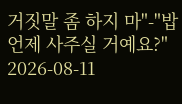거짓말 좀 하지 마"-"밥 언제 사주실 거예요?"
2026-08-11